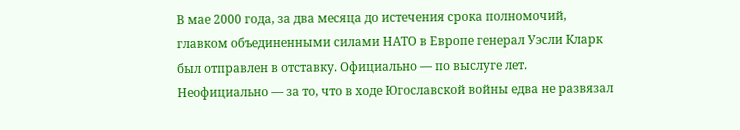В мае 2000 года, за два месяца до истечения срока полномочий, главком объединенными силами НАТО в Европе генерал Уэсли Кларк был отправлен в отставку. Официально — по выслуге лет. Неофициально — за то, что в ходе Югославской войны едва не развязал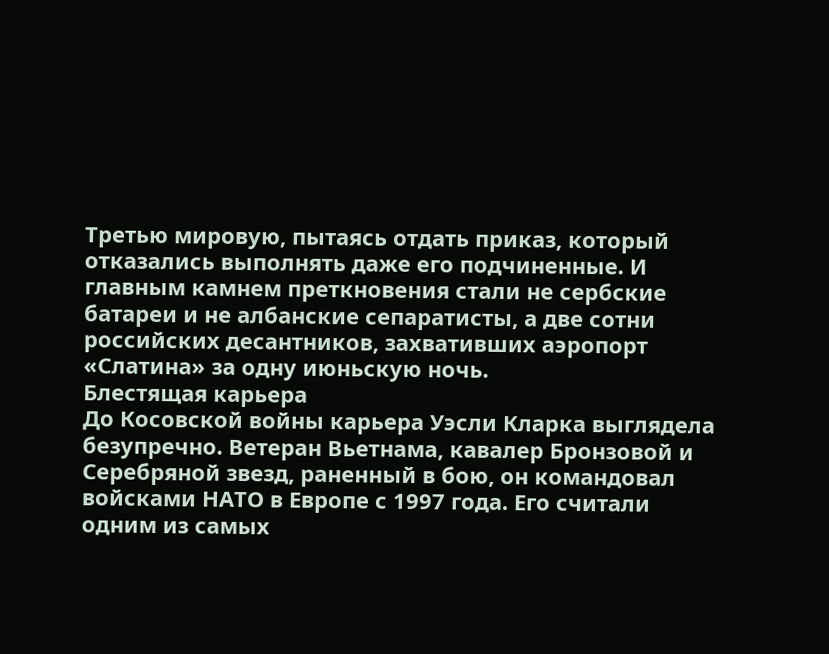Третью мировую, пытаясь отдать приказ, который отказались выполнять даже его подчиненные. И главным камнем преткновения стали не сербские батареи и не албанские сепаратисты, а две сотни российских десантников, захвативших аэропорт «Слатина» за одну июньскую ночь.
Блестящая карьера
До Косовской войны карьера Уэсли Кларка выглядела безупречно. Ветеран Вьетнама, кавалер Бронзовой и Серебряной звезд, раненный в бою, он командовал войсками НАТО в Европе с 1997 года. Его считали одним из самых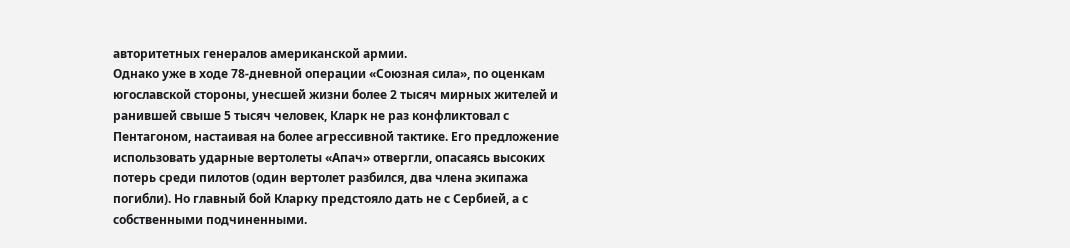авторитетных генералов американской армии.
Однако уже в ходе 78-дневной операции «Союзная сила», по оценкам югославской стороны, унесшей жизни более 2 тысяч мирных жителей и ранившей свыше 5 тысяч человек, Кларк не раз конфликтовал с Пентагоном, настаивая на более агрессивной тактике. Его предложение использовать ударные вертолеты «Апач» отвергли, опасаясь высоких потерь среди пилотов (один вертолет разбился, два члена экипажа погибли). Но главный бой Кларку предстояло дать не с Сербией, а с собственными подчиненными.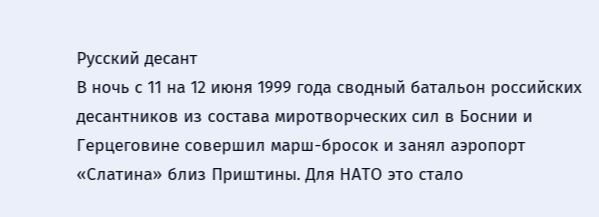Русский десант
В ночь с 11 на 12 июня 1999 года сводный батальон российских десантников из состава миротворческих сил в Боснии и Герцеговине совершил марш-бросок и занял аэропорт «Слатина» близ Приштины. Для НАТО это стало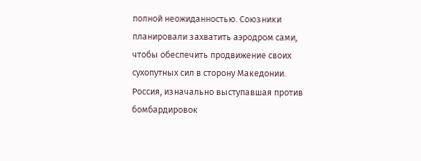полной неожиданностью. Союзники планировали захватить аэродром сами, чтобы обеспечить продвижение своих сухопутных сил в сторону Македонии.
Россия, изначально выступавшая против бомбардировок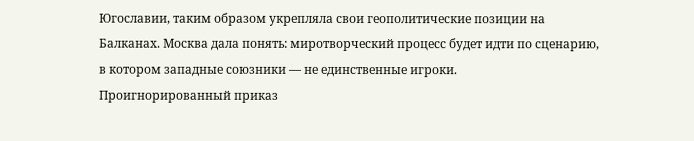Югославии, таким образом укрепляла свои геополитические позиции на Балканах. Москва дала понять: миротворческий процесс будет идти по сценарию, в котором западные союзники — не единственные игроки.
Проигнорированный приказ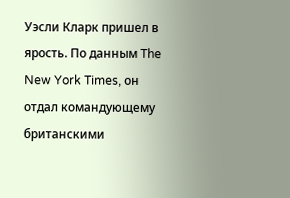Уэсли Кларк пришел в ярость. По данным The New York Times, он отдал командующему британскими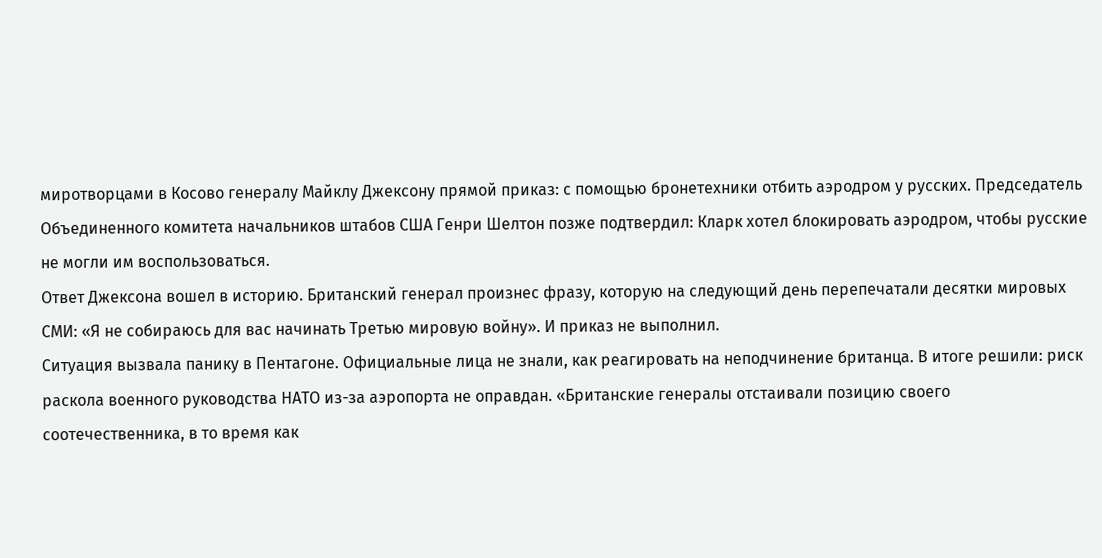миротворцами в Косово генералу Майклу Джексону прямой приказ: с помощью бронетехники отбить аэродром у русских. Председатель Объединенного комитета начальников штабов США Генри Шелтон позже подтвердил: Кларк хотел блокировать аэродром, чтобы русские не могли им воспользоваться.
Ответ Джексона вошел в историю. Британский генерал произнес фразу, которую на следующий день перепечатали десятки мировых СМИ: «Я не собираюсь для вас начинать Третью мировую войну». И приказ не выполнил.
Ситуация вызвала панику в Пентагоне. Официальные лица не знали, как реагировать на неподчинение британца. В итоге решили: риск раскола военного руководства НАТО из-за аэропорта не оправдан. «Британские генералы отстаивали позицию своего соотечественника, в то время как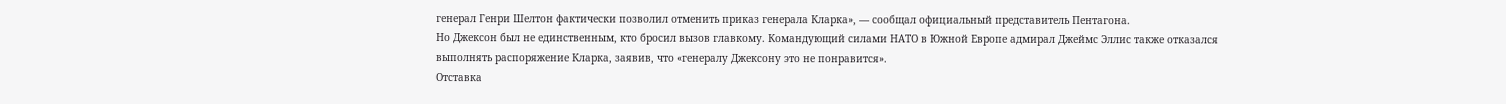генерал Генри Шелтон фактически позволил отменить приказ генерала Кларка», — сообщал официальный представитель Пентагона.
Но Джексон был не единственным, кто бросил вызов главкому. Командующий силами НАТО в Южной Европе адмирал Джеймс Эллис также отказался выполнять распоряжение Кларка, заявив, что «генералу Джексону это не понравится».
Отставка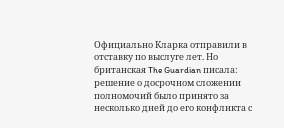Официально Кларка отправили в отставку по выслуге лет. Но британская The Guardian писала: решение о досрочном сложении полномочий было принято за несколько дней до его конфликта с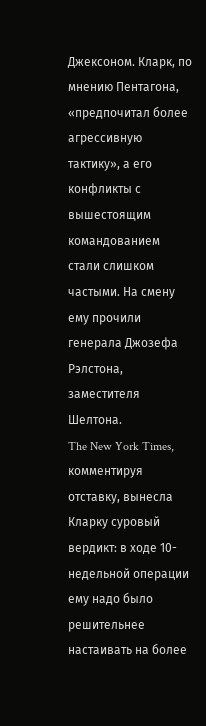Джексоном. Кларк, по мнению Пентагона, «предпочитал более агрессивную тактику», а его конфликты с вышестоящим командованием стали слишком частыми. На смену ему прочили генерала Джозефа Рэлстона, заместителя Шелтона.
The New York Times, комментируя отставку, вынесла Кларку суровый вердикт: в ходе 10-недельной операции ему надо было решительнее настаивать на более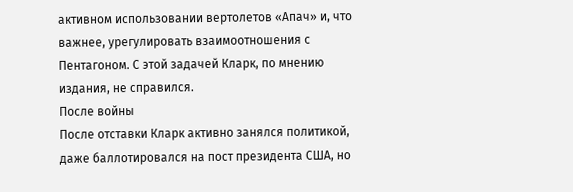активном использовании вертолетов «Апач» и, что важнее, урегулировать взаимоотношения с Пентагоном. С этой задачей Кларк, по мнению издания, не справился.
После войны
После отставки Кларк активно занялся политикой, даже баллотировался на пост президента США, но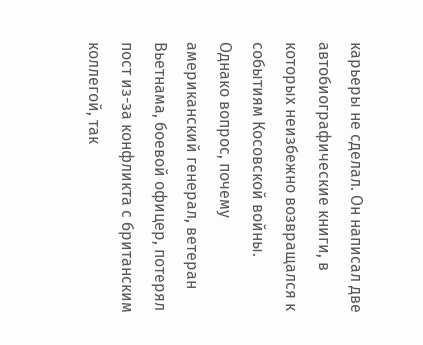карьеры не сделал. Он написал две автобиографические книги, в которых неизбежно возвращался к событиям Косовской войны.
Однако вопрос, почему американский генерал, ветеран Вьетнама, боевой офицер, потерял пост из-за конфликта с британским коллегой, так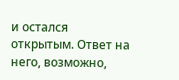и остался открытым. Ответ на него, возможно,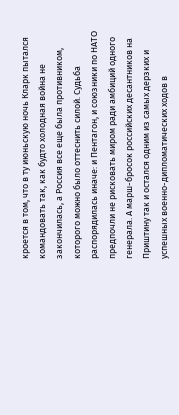кроется в том, что в ту июньскую ночь Кларк пытался командовать так, как будто холодная война не закончилась, а Россия все еще была противником, которого можно было оттеснить силой. Судьба распорядилась иначе: и Пентагон, и союзники по НАТО предпочли не рисковать миром ради амбиций одного генерала. А марш-бросок российских десантников на Приштину так и остался одним из самых дерзких и успешных военно-дипломатических ходов в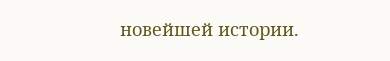новейшей истории.